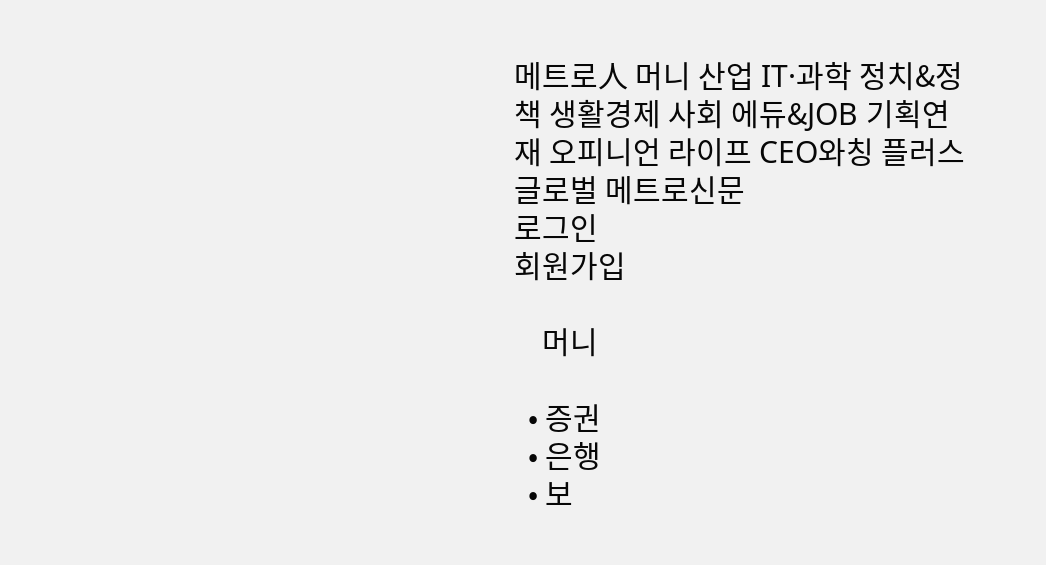메트로人 머니 산업 IT·과학 정치&정책 생활경제 사회 에듀&JOB 기획연재 오피니언 라이프 CEO와칭 플러스
글로벌 메트로신문
로그인
회원가입

    머니

  • 증권
  • 은행
  • 보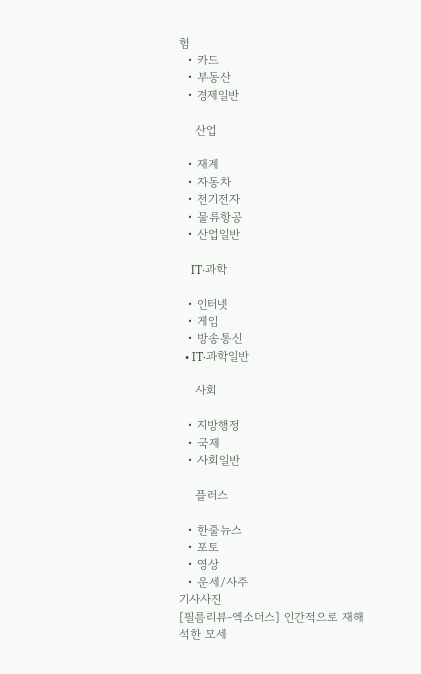험
  • 카드
  • 부동산
  • 경제일반

    산업

  • 재계
  • 자동차
  • 전기전자
  • 물류항공
  • 산업일반

    IT·과학

  • 인터넷
  • 게임
  • 방송통신
  • IT·과학일반

    사회

  • 지방행정
  • 국제
  • 사회일반

    플러스

  • 한줄뉴스
  • 포토
  • 영상
  • 운세/사주
기사사진
[필름리뷰-엑소더스] 인간적으로 재해석한 모세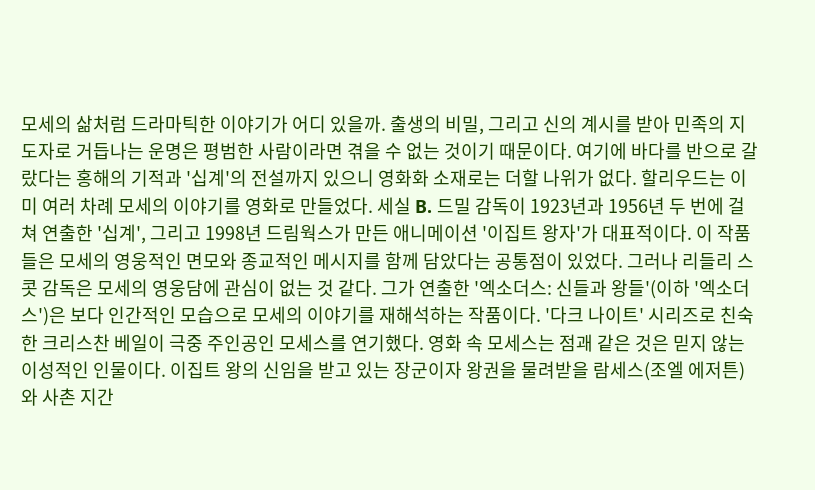모세의 삶처럼 드라마틱한 이야기가 어디 있을까. 출생의 비밀, 그리고 신의 계시를 받아 민족의 지도자로 거듭나는 운명은 평범한 사람이라면 겪을 수 없는 것이기 때문이다. 여기에 바다를 반으로 갈랐다는 홍해의 기적과 '십계'의 전설까지 있으니 영화화 소재로는 더할 나위가 없다. 할리우드는 이미 여러 차례 모세의 이야기를 영화로 만들었다. 세실 B. 드밀 감독이 1923년과 1956년 두 번에 걸쳐 연출한 '십계', 그리고 1998년 드림웍스가 만든 애니메이션 '이집트 왕자'가 대표적이다. 이 작품들은 모세의 영웅적인 면모와 종교적인 메시지를 함께 담았다는 공통점이 있었다. 그러나 리들리 스콧 감독은 모세의 영웅담에 관심이 없는 것 같다. 그가 연출한 '엑소더스: 신들과 왕들'(이하 '엑소더스')은 보다 인간적인 모습으로 모세의 이야기를 재해석하는 작품이다. '다크 나이트' 시리즈로 친숙한 크리스찬 베일이 극중 주인공인 모세스를 연기했다. 영화 속 모세스는 점괘 같은 것은 믿지 않는 이성적인 인물이다. 이집트 왕의 신임을 받고 있는 장군이자 왕권을 물려받을 람세스(조엘 에저튼)와 사촌 지간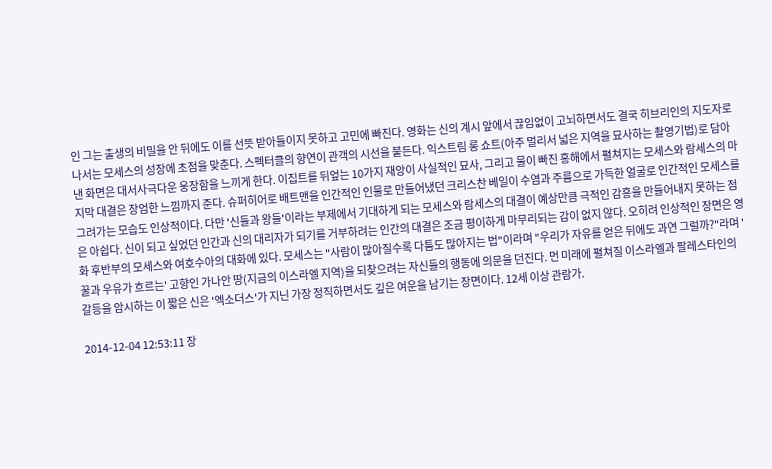인 그는 출생의 비밀을 안 뒤에도 이를 선뜻 받아들이지 못하고 고민에 빠진다. 영화는 신의 계시 앞에서 끊임없이 고뇌하면서도 결국 히브리인의 지도자로 나서는 모세스의 성장에 초점을 맞춘다. 스펙터클의 향연이 관객의 시선을 붙든다. 익스트림 롱 쇼트(아주 멀리서 넓은 지역을 묘사하는 촬영기법)로 담아낸 화면은 대서사극다운 웅장함을 느끼게 한다. 이집트를 뒤엎는 10가지 재앙이 사실적인 묘사, 그리고 물이 빠진 홍해에서 펼쳐지는 모세스와 람세스의 마지막 대결은 장엄한 느낌까지 준다. 슈퍼히어로 배트맨을 인간적인 인물로 만들어냈던 크리스찬 베일이 수염과 주름으로 가득한 얼굴로 인간적인 모세스를 그려가는 모습도 인상적이다. 다만 '신들과 왕들'이라는 부제에서 기대하게 되는 모세스와 람세스의 대결이 예상만큼 극적인 감흥을 만들어내지 못하는 점은 아쉽다. 신이 되고 싶었던 인간과 신의 대리자가 되기를 거부하려는 인간의 대결은 조금 평이하게 마무리되는 감이 없지 않다. 오히려 인상적인 장면은 영화 후반부의 모세스와 여호수아의 대화에 있다. 모세스는 "사람이 많아질수록 다툼도 많아지는 법"이라며 "우리가 자유를 얻은 뒤에도 과연 그럴까?"라며 '꿀과 우유가 흐르는' 고향인 가나안 땅(지금의 이스라엘 지역)을 되찾으려는 자신들의 행동에 의문을 던진다. 먼 미래에 펼쳐질 이스라엘과 팔레스타인의 갈등을 암시하는 이 짧은 신은 '엑소더스'가 지닌 가장 정직하면서도 깊은 여운을 남기는 장면이다. 12세 이상 관람가.

2014-12-04 12:53:11 장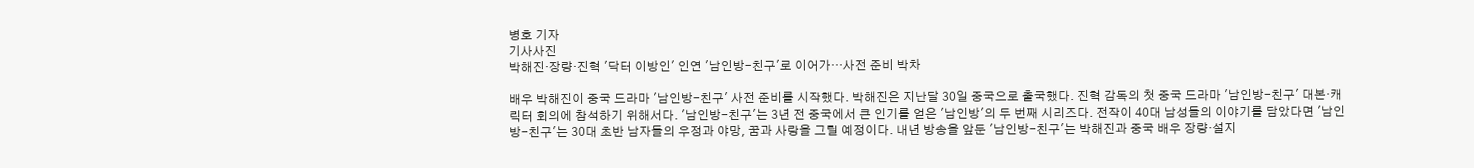병호 기자
기사사진
박해진·장량·진혁 '닥터 이방인' 인연 '남인방-친구'로 이어가…사전 준비 박차

배우 박해진이 중국 드라마 '남인방-친구' 사전 준비를 시작했다. 박해진은 지난달 30일 중국으로 출국했다. 진혁 감독의 첫 중국 드라마 '남인방-친구' 대본·캐릭터 회의에 참석하기 위해서다. '남인방-친구'는 3년 전 중국에서 큰 인기를 얻은 '남인방'의 두 번째 시리즈다. 전작이 40대 남성들의 이야기를 담았다면 '남인방-친구'는 30대 초반 남자들의 우정과 야망, 꿈과 사랑을 그릴 예정이다. 내년 방송을 앞둔 '남인방-친구'는 박해진과 중국 배우 장량·설지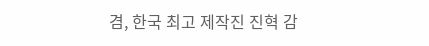겸, 한국 최고 제작진 진혁 감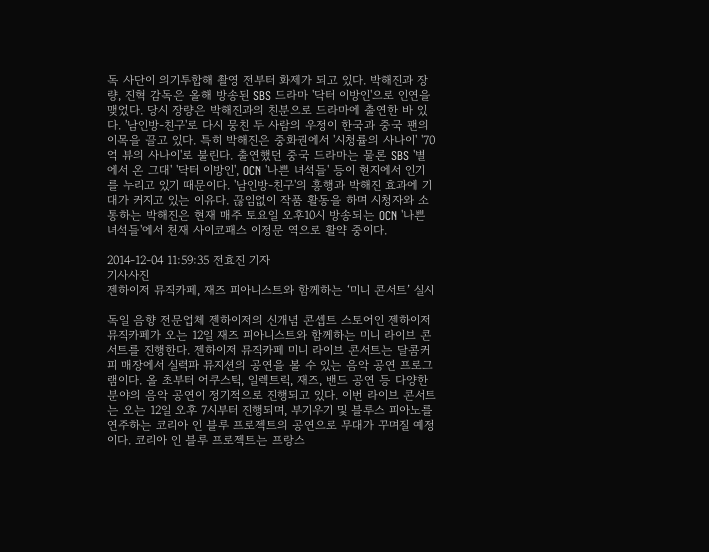독 사단이 의기투합해 촬영 전부터 화제가 되고 있다. 박해진과 장량, 진혁 감독은 올해 방송된 SBS 드라마 '닥터 이방인'으로 인연을 맺었다. 당시 장량은 박해진과의 친분으로 드라마에 출연한 바 있다. '남인방-친구'로 다시 뭉친 두 사람의 우정이 한국과 중국 팬의 이목을 끌고 있다. 특히 박해진은 중화권에서 '시청률의 사나이' '70억 뷰의 사나이'로 불린다. 출연했던 중국 드라마는 물론 SBS '별에서 온 그대' '닥터 이방인', OCN '나쁜 녀석들' 등이 현지에서 인기를 누리고 있기 때문이다. '남인방-친구'의 흥행과 박해진 효과에 기대가 커지고 있는 이유다. 끊임없이 작품 활동을 하며 시청자와 소통하는 박해진은 현재 매주 토요일 오후10시 방송되는 OCN '나쁜 녀석들'에서 천재 사이코패스 이정문 역으로 활약 중이다.

2014-12-04 11:59:35 전효진 기자
기사사진
젠하이저 뮤직카페, 재즈 피아니스트와 함께하는 ‘미니 콘서트’ 실시

독일 음향 전문업체 젠하이저의 신개념 콘셉트 스토어인 젠하이저 뮤직카페가 오는 12일 재즈 피아니스트와 함께하는 미니 라이브 콘서트를 진행한다. 젠하이저 뮤직카페 미니 라이브 콘서트는 달콤커피 매장에서 실력파 뮤지션의 공연을 볼 수 있는 음악 공연 프로그램이다. 올 초부터 어쿠스틱, 일렉트릭, 재즈, 밴드 공연 등 다양한 분야의 음악 공연이 정기적으로 진행되고 있다. 이번 라이브 콘서트는 오는 12일 오후 7시부터 진행되며, 부기우기 및 블루스 피아노를 연주하는 코리아 인 블루 프로젝트의 공연으로 무대가 꾸며질 예정이다. 코리아 인 블루 프로젝트는 프랑스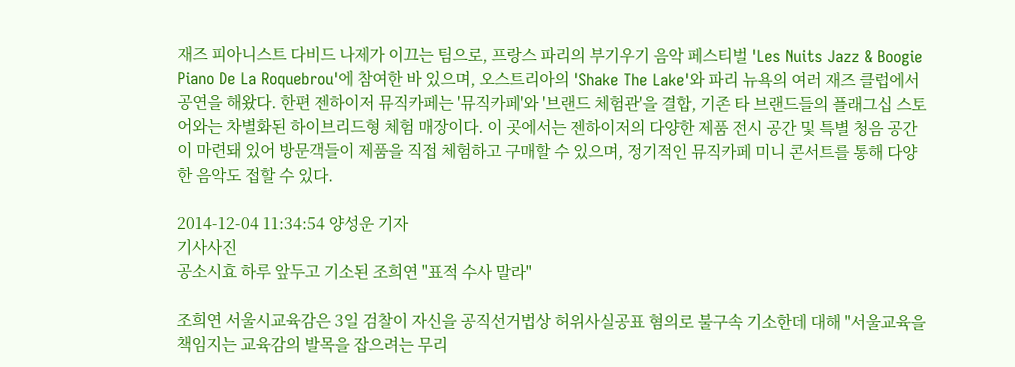재즈 피아니스트 다비드 나제가 이끄는 팀으로, 프랑스 파리의 부기우기 음악 페스티벌 'Les Nuits Jazz & Boogie Piano De La Roquebrou'에 참여한 바 있으며, 오스트리아의 'Shake The Lake'와 파리 뉴욕의 여러 재즈 클럽에서 공연을 해왔다. 한편 젠하이저 뮤직카페는 '뮤직카페'와 '브랜드 체험관'을 결합, 기존 타 브랜드들의 플래그십 스토어와는 차별화된 하이브리드형 체험 매장이다. 이 곳에서는 젠하이저의 다양한 제품 전시 공간 및 특별 청음 공간이 마련돼 있어 방문객들이 제품을 직접 체험하고 구매할 수 있으며, 정기적인 뮤직카페 미니 콘서트를 통해 다양한 음악도 접할 수 있다.

2014-12-04 11:34:54 양성운 기자
기사사진
공소시효 하루 앞두고 기소된 조희연 "표적 수사 말라"

조희연 서울시교육감은 3일 검찰이 자신을 공직선거법상 허위사실공표 혐의로 불구속 기소한데 대해 "서울교육을 책임지는 교육감의 발목을 잡으려는 무리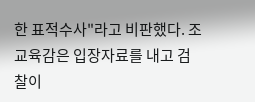한 표적수사"라고 비판했다. 조 교육감은 입장자료를 내고 검찰이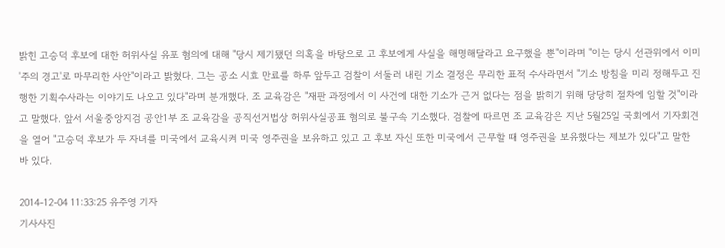밝힌 고승덕 후보에 대한 허위사실 유포 혐의에 대해 "당시 제기됐던 의혹을 바탕으로 고 후보에게 사실을 해명해달라고 요구했을 뿐"이라며 "이는 당시 선관위에서 이미 '주의 경고'로 마무리한 사안"이라고 밝혔다. 그는 공소 시효 만료를 하루 앞두고 검찰이 서둘러 내린 기소 결정은 무리한 표적 수사라면서 "기소 방침을 미리 정해두고 진행한 기획수사라는 이야기도 나오고 있다"라며 분개했다. 조 교육감은 "재판 과정에서 이 사건에 대한 기소가 근거 없다는 점을 밝히기 위해 당당히 절차에 임할 것"이라고 말했다. 앞서 서울중앙지검 공안1부 조 교육감을 공직선거법상 허위사실공표 혐의로 불구속 기소했다. 검찰에 따르면 조 교육감은 지난 5월25일 국회에서 기자회견을 열어 "고승덕 후보가 두 자녀를 미국에서 교육시켜 미국 영주권을 보유하고 있고 고 후보 자신 또한 미국에서 근무할 때 영주권을 보유했다는 제보가 있다"고 말한 바 있다.

2014-12-04 11:33:25 유주영 기자
기사사진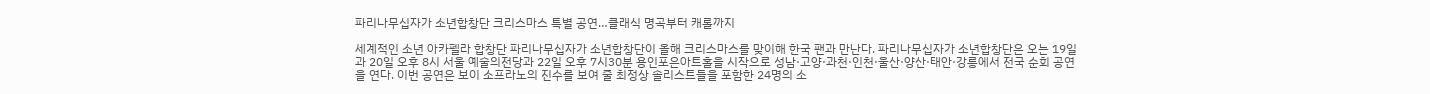파리나무십자가 소년합창단 크리스마스 특별 공연…클래식 명곡부터 캐롤까지

세계적인 소년 아카펠라 합창단 파리나무십자가 소년합창단이 올해 크리스마스를 맞이해 한국 팬과 만난다. 파리나무십자가 소년합창단은 오는 19일과 20일 오후 8시 서울 예술의전당과 22일 오후 7시30분 용인포은아트홀을 시작으로 성남·고양·과천·인천·울산·양산·태안·강릉에서 전국 순회 공연을 연다. 이번 공연은 보이 소프라노의 진수를 보여 줄 최정상 솔리스트들을 포함한 24명의 소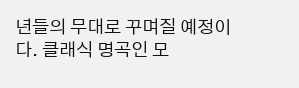년들의 무대로 꾸며질 예정이다. 클래식 명곡인 모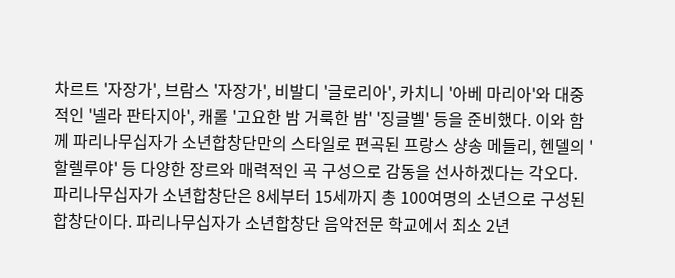차르트 '자장가', 브람스 '자장가', 비발디 '글로리아', 카치니 '아베 마리아'와 대중적인 '넬라 판타지아', 캐롤 '고요한 밤 거룩한 밤' '징글벨' 등을 준비했다. 이와 함께 파리나무십자가 소년합창단만의 스타일로 편곡된 프랑스 샹송 메들리, 헨델의 '할렐루야' 등 다양한 장르와 매력적인 곡 구성으로 감동을 선사하겠다는 각오다. 파리나무십자가 소년합창단은 8세부터 15세까지 총 100여명의 소년으로 구성된 합창단이다. 파리나무십자가 소년합창단 음악전문 학교에서 최소 2년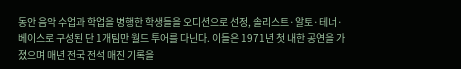동안 음악 수업과 학업을 병행한 학생들을 오디션으로 선정, 솔리스트·알토·테너·베이스로 구성된 단 1개팀만 월드 투어를 다닌다. 이들은 1971년 첫 내한 공연을 가졌으며 매년 전국 전석 매진 기록을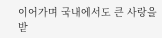이어가며 국내에서도 큰 사랑을 받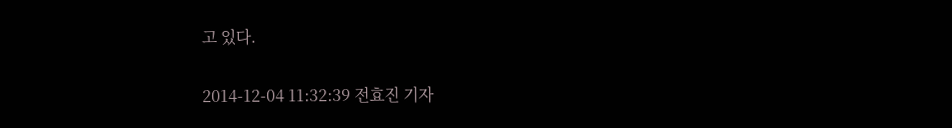고 있다.

2014-12-04 11:32:39 전효진 기자